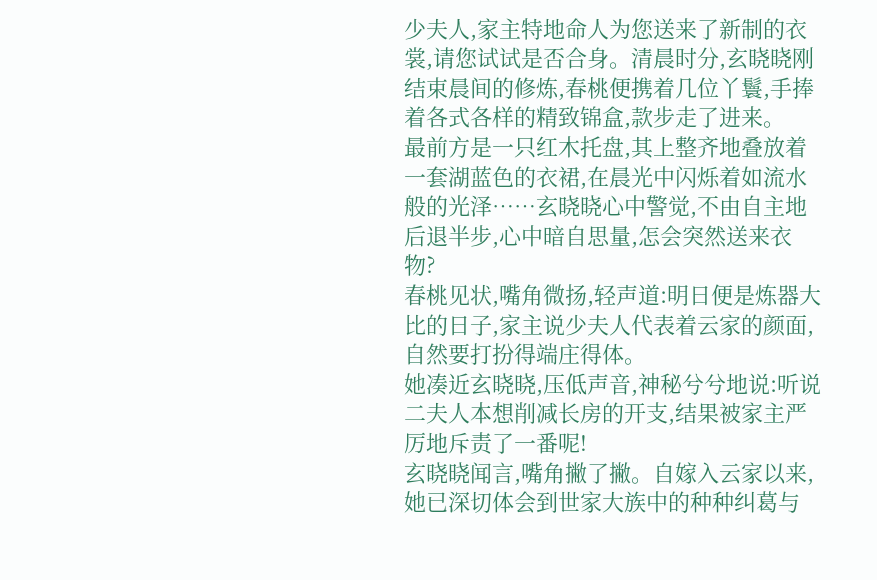少夫人,家主特地命人为您送来了新制的衣裳,请您试试是否合身。清晨时分,玄晓晓刚结束晨间的修炼,春桃便携着几位丫鬟,手捧着各式各样的精致锦盒,款步走了进来。
最前方是一只红木托盘,其上整齐地叠放着一套湖蓝色的衣裙,在晨光中闪烁着如流水般的光泽……玄晓晓心中警觉,不由自主地后退半步,心中暗自思量,怎会突然送来衣物?
春桃见状,嘴角微扬,轻声道:明日便是炼器大比的日子,家主说少夫人代表着云家的颜面,自然要打扮得端庄得体。
她凑近玄晓晓,压低声音,神秘兮兮地说:听说二夫人本想削减长房的开支,结果被家主严厉地斥责了一番呢!
玄晓晓闻言,嘴角撇了撇。自嫁入云家以来,她已深切体会到世家大族中的种种纠葛与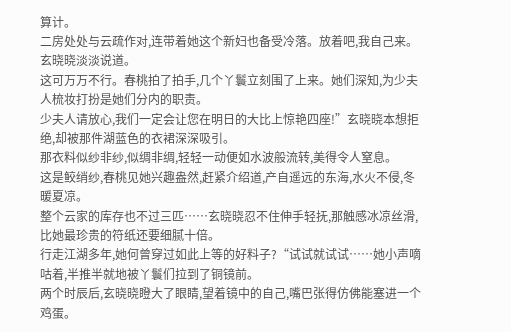算计。
二房处处与云疏作对,连带着她这个新妇也备受冷落。放着吧,我自己来。玄晓晓淡淡说道。
这可万万不行。春桃拍了拍手,几个丫鬟立刻围了上来。她们深知,为少夫人梳妆打扮是她们分内的职责。
少夫人请放心,我们一定会让您在明日的大比上惊艳四座!”玄晓晓本想拒绝,却被那件湖蓝色的衣裙深深吸引。
那衣料似纱非纱,似绸非绸,轻轻一动便如水波般流转,美得令人窒息。
这是鲛绡纱,春桃见她兴趣盎然,赶紧介绍道,产自遥远的东海,水火不侵,冬暖夏凉。
整个云家的库存也不过三匹……玄晓晓忍不住伸手轻抚,那触感冰凉丝滑,比她最珍贵的符纸还要细腻十倍。
行走江湖多年,她何曾穿过如此上等的好料子?“试试就试试……她小声嘀咕着,半推半就地被丫鬟们拉到了铜镜前。
两个时辰后,玄晓晓瞪大了眼睛,望着镜中的自己,嘴巴张得仿佛能塞进一个鸡蛋。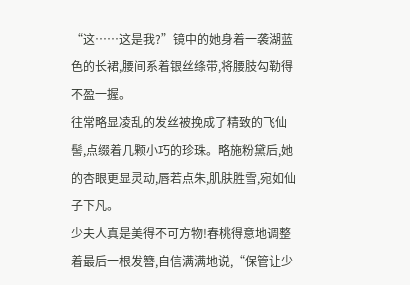“这……这是我?”镜中的她身着一袭湖蓝色的长裙,腰间系着银丝绦带,将腰肢勾勒得不盈一握。
往常略显凌乱的发丝被挽成了精致的飞仙髻,点缀着几颗小巧的珍珠。略施粉黛后,她的杏眼更显灵动,唇若点朱,肌肤胜雪,宛如仙子下凡。
少夫人真是美得不可方物!春桃得意地调整着最后一根发簪,自信满满地说,“保管让少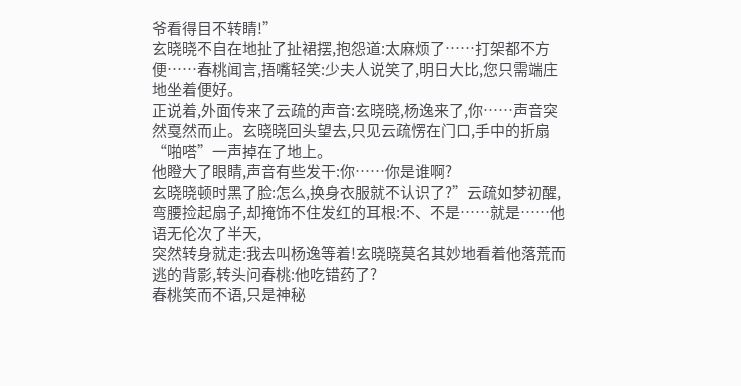爷看得目不转睛!”
玄晓晓不自在地扯了扯裙摆,抱怨道:太麻烦了……打架都不方便……春桃闻言,捂嘴轻笑:少夫人说笑了,明日大比,您只需端庄地坐着便好。
正说着,外面传来了云疏的声音:玄晓晓,杨逸来了,你……声音突然戛然而止。玄晓晓回头望去,只见云疏愣在门口,手中的折扇“啪嗒”一声掉在了地上。
他瞪大了眼睛,声音有些发干:你……你是谁啊?
玄晓晓顿时黑了脸:怎么,换身衣服就不认识了?”云疏如梦初醒,弯腰捡起扇子,却掩饰不住发红的耳根:不、不是……就是……他语无伦次了半天,
突然转身就走:我去叫杨逸等着!玄晓晓莫名其妙地看着他落荒而逃的背影,转头问春桃:他吃错药了?
春桃笑而不语,只是神秘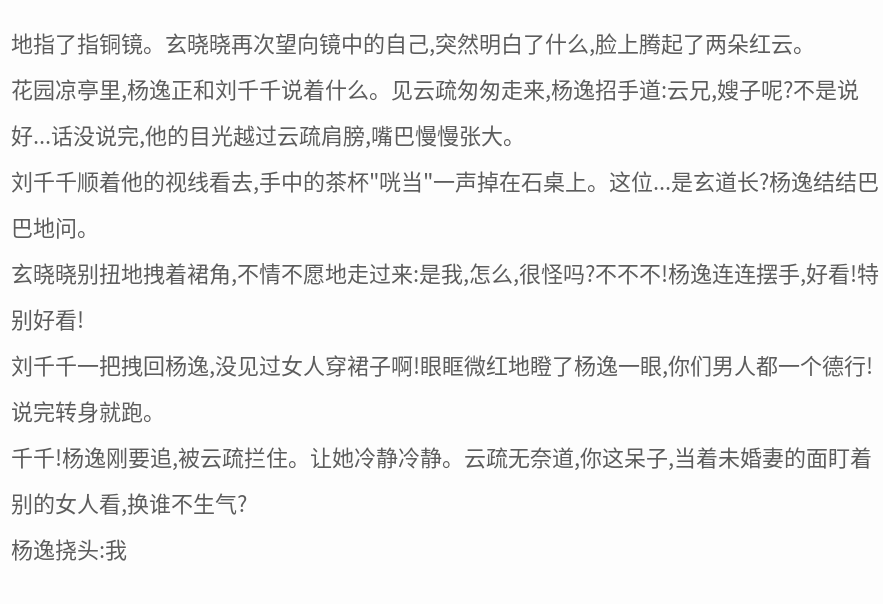地指了指铜镜。玄晓晓再次望向镜中的自己,突然明白了什么,脸上腾起了两朵红云。
花园凉亭里,杨逸正和刘千千说着什么。见云疏匆匆走来,杨逸招手道:云兄,嫂子呢?不是说好...话没说完,他的目光越过云疏肩膀,嘴巴慢慢张大。
刘千千顺着他的视线看去,手中的茶杯"咣当"一声掉在石桌上。这位...是玄道长?杨逸结结巴巴地问。
玄晓晓别扭地拽着裙角,不情不愿地走过来:是我,怎么,很怪吗?不不不!杨逸连连摆手,好看!特别好看!
刘千千一把拽回杨逸,没见过女人穿裙子啊!眼眶微红地瞪了杨逸一眼,你们男人都一个德行!说完转身就跑。
千千!杨逸刚要追,被云疏拦住。让她冷静冷静。云疏无奈道,你这呆子,当着未婚妻的面盯着别的女人看,换谁不生气?
杨逸挠头:我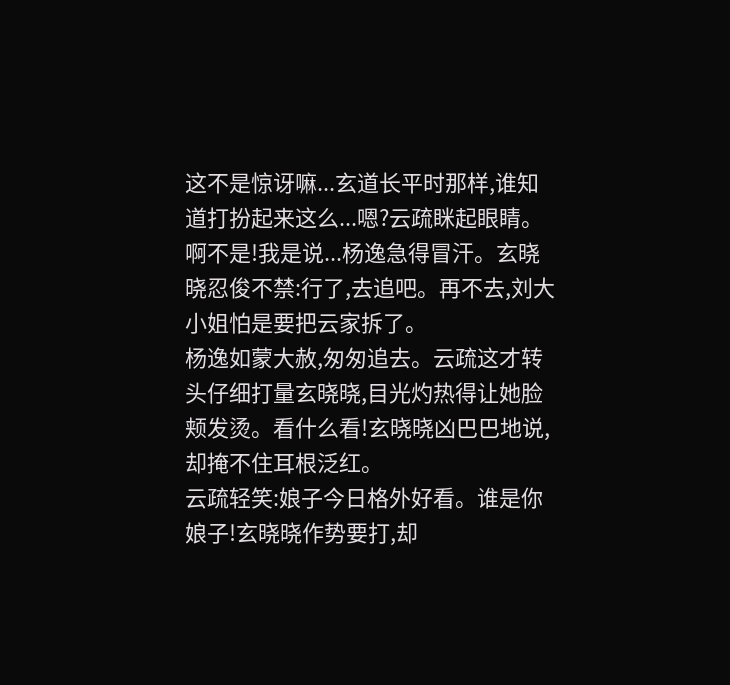这不是惊讶嘛...玄道长平时那样,谁知道打扮起来这么...嗯?云疏眯起眼睛。
啊不是!我是说...杨逸急得冒汗。玄晓晓忍俊不禁:行了,去追吧。再不去,刘大小姐怕是要把云家拆了。
杨逸如蒙大赦,匆匆追去。云疏这才转头仔细打量玄晓晓,目光灼热得让她脸颊发烫。看什么看!玄晓晓凶巴巴地说,却掩不住耳根泛红。
云疏轻笑:娘子今日格外好看。谁是你娘子!玄晓晓作势要打,却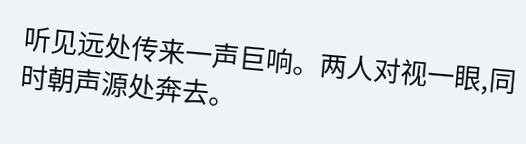听见远处传来一声巨响。两人对视一眼,同时朝声源处奔去。